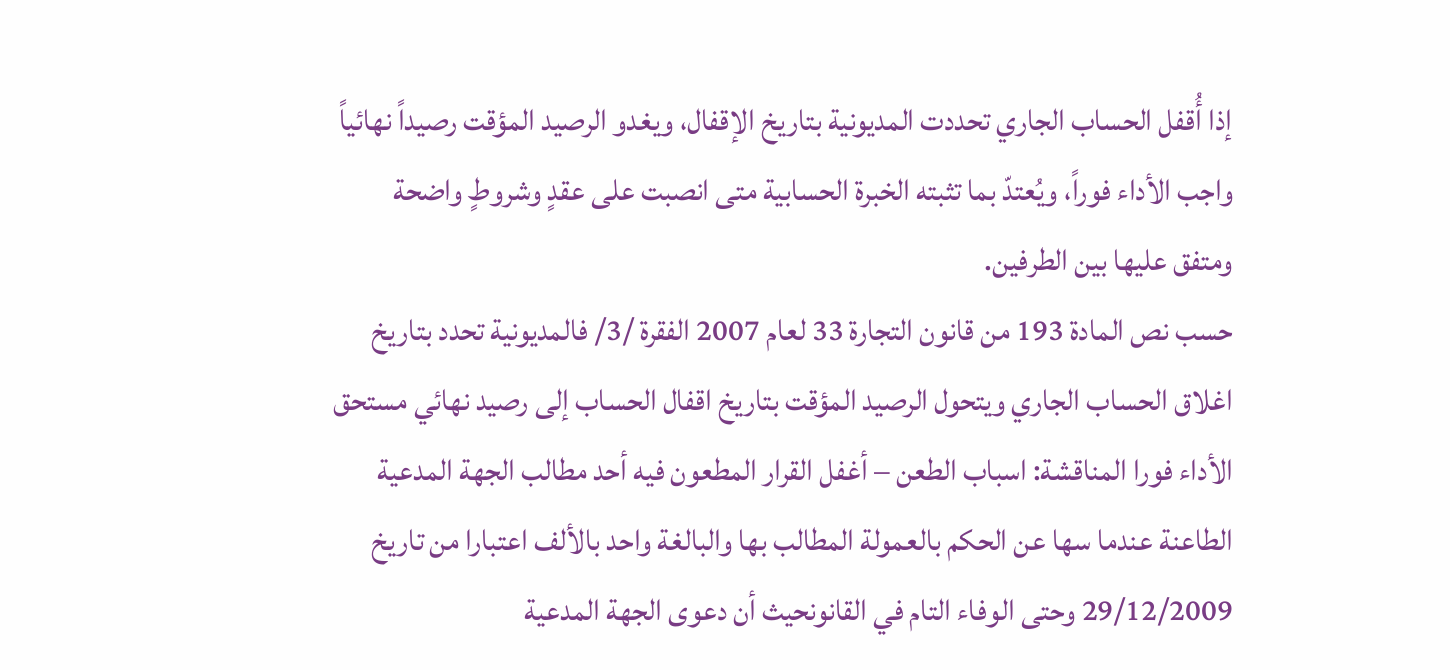إذا أُقفل الحساب الجاري تحددت المديونية بتاريخ الإقفال، ويغدو الرصيد المؤقت رصيداً نهائياً واجب الأداء فوراً، ويُعتدّ بما تثبته الخبرة الحسابية متى انصبت على عقدٍ وشروطٍ واضحة ومتفق عليها بين الطرفين.
حسب نص المادة 193 من قانون التجارة 33 لعام 2007 الفقرة /3/ فالمديونية تحدد بتاريخ اغلاق الحساب الجاري ويتحول الرصيد المؤقت بتاريخ اقفال الحساب إلى رصيد نهائي مستحق الأداء فورا المناقشة: اسباب الطعن – أغفل القرار المطعون فيه أحد مطالب الجهة المدعية الطاعنة عندما سها عن الحكم بالعمولة المطالب بها والبالغة واحد بالألف اعتبارا من تاريخ 29/12/2009 وحتى الوفاء التام في القانونحيث أن دعوى الجهة المدعية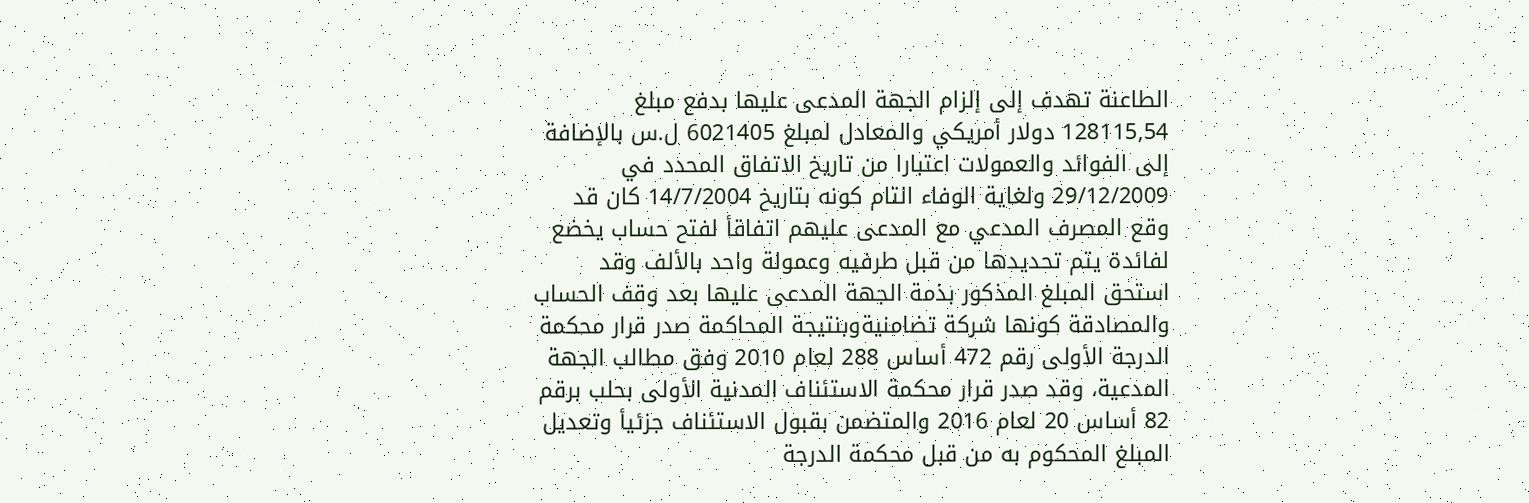الطاعنة تهدف إلى إلزام الجهة المدعى عليها بدفع مبلغ 128115,54 دولار أمريكي والمعادل لمبلغ 6021405 ل.س بالإضافة إلى الفوائد والعمولات اعتبارا من تاريخ الاتفاق المحدد في 29/12/2009 ولغاية الوفاء التام كونه بتاريخ 14/7/2004 كان قد وقع المصرف المدعي مع المدعى عليهم اتفاقأ لفتح حساب يخضع لفائدة يتم تحديدها من قبل طرفيه وعمولة واحد بالألف وقد استحق المبلغ المذكور بذمة الجهة المدعى عليها بعد وقف الحساب والمصادقة كونها شركة تضامنيةوبنتيجة المحاكمة صدر قرار محكمة الدرجة الأولى رقم 472 أساس 288 لعام 2010 وفق مطالب الجهة المدعية، وقد صدر قرار محكمة الاستئناف المدنية الأولى بحلب برقم 82 أساس 20 لعام 2016 والمتضمن بقبول الاستئناف جزئيأ وتعديل المبلغ المحكوم به من قبل محكمة الدرجة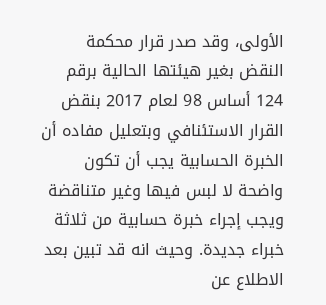الأولى، وقد صدر قرار محكمة النقض بغير هيئتها الحالية برقم 124 أساس 98 لعام 2017 بنقض القرار الاستئنافي وبتعليل مفاده أن الخبرة الحسابية يجب أن تكون واضحة لا لبس فيها وغير متناقضة ويجب إجراء خبرة حسابية من ثلاثة خبراء جديدة. وحيث انه قد تبين بعد الاطلاع عن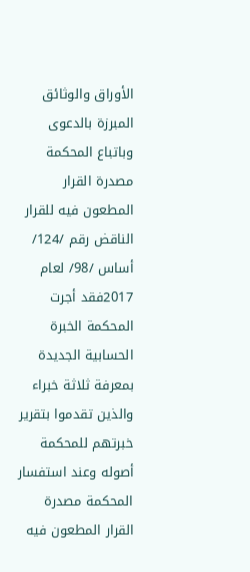الأوراق والوثائق المبرزة بالدعوى وباتباع المحكمة مصدرة القرار المطعون فيه للقرار الناقض رقم /124/ أساس /98/ لعام 2017فقد أجرت المحكمة الخبرة الحسابية الجديدة بمعرفة ثلاثة خبراء والذين تقدموا بتقرير خبرتهم للمحكمة أصوله وعند استفسار المحكمة مصدرة القرار المطعون فيه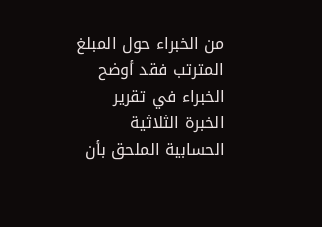من الخبراء حول المبلغ المترتب فقد أوضح الخبراء في تقرير الخبرة الثلاثية الحسابية الملحق بأن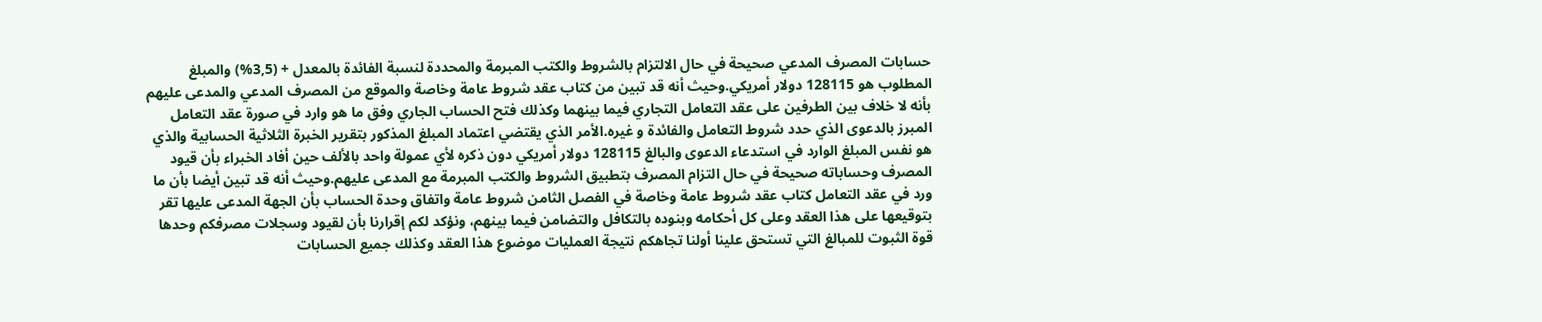حسابات المصرف المدعي صحيحة في حال الالتزام بالشروط والكتب المبرمة والمحددة لنسبة الفائدة بالمعدل + (3,5%) والمبلغ المطلوب هو 128115 دولار أمريكي.وحيث أنه قد تبين من كتاب عقد شروط عامة وخاصة والموقع من المصرف المدعي والمدعى عليهم بأنه لا خلاف بين الطرفين على عقد التعامل التجاري فيما بينهما وكذلك فتح الحساب الجاري وفق ما هو وارد في صورة عقد التعامل المبرز بالدعوى الذي حدد شروط التعامل والفائدة و غيره.الأمر الذي يقتضي اعتماد المبلغ المذكور بتقرير الخبرة الثلاثية الحسابية والذي هو نفس المبلغ الوارد في استدعاء الدعوى والبالغ 128115 دولار أمريكي دون ذكره لأي عمولة واحد بالألف حين أفاد الخبراء بأن قيود المصرف وحساباته صحيحة في حال التزام المصرف بتطبيق الشروط والكتب المبرمة مع المدعى عليهم.وحيث أنه قد تبين أيضا بأن ما ورد في عقد التعامل کتاب عقد شروط عامة وخاصة في الفصل الثامن شروط عامة واتفاق وحدة الحساب بأن الجهة المدعى عليها تقر بتوقيعها على هذا العقد وعلى كل أحكامه وبنوده بالتكافل والتضامن فيما بينهم، ونؤكد لكم إقرارنا بأن لقيود وسجلات مصرفكم وحدها قوة الثبوت للمبالغ التي تستحق علينا أولنا تجاهكم نتيجة العمليات موضوع هذا العقد وكذلك جميع الحسابات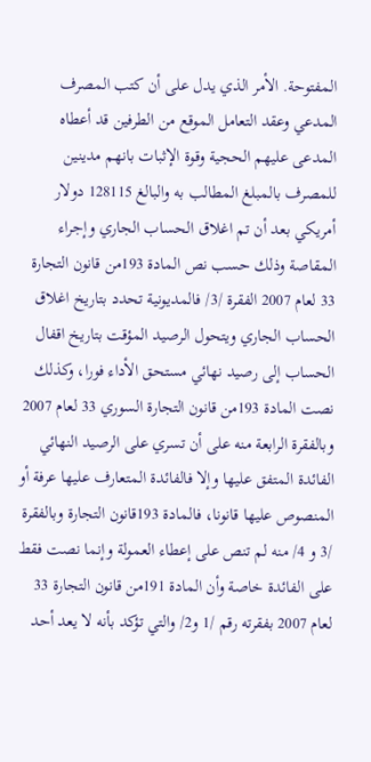المفتوحة. الأمر الذي يدل على أن كتب المصرف المدعي وعقد التعامل الموقع من الطرفين قد أعطاه المدعى عليهم الحجية وقوة الإثبات بانهم مدينين للمصرف بالمبلغ المطالب به والبالغ 128115 دولار أمريكي بعد أن تم اغلاق الحساب الجاري وإجراء المقاصة وذلك حسب نص المادة 193من قانون التجارة 33 لعام 2007 الفقرة /3/ فالمديونية تحدد بتاريخ اغلاق الحساب الجاري ويتحول الرصيد المؤقت بتاريخ اقفال الحساب إلى رصيد نهائي مستحق الأداء فورا، وكذلك نصت المادة 193من قانون التجارة السوري 33 لعام 2007 وبالفقرة الرابعة منه على أن تسري على الرصيد النهائي الفائدة المتفق عليها وإلا فالفائدة المتعارف عليها عرفة أو المنصوص عليها قانونا، فالمادة 193قانون التجارة وبالفقرة /3 و 4/ منه لم تنص على إعطاء العمولة وإنما نصت فقط على الفائدة خاصة وأن المادة 191من قانون التجارة 33 لعام 2007 بفقرته رقم /1 و2/ والتي تؤكد بأنه لا يعد أحد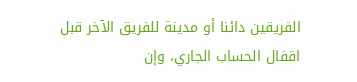الفريقين دائنا أو مدينة للفريق الآخر قبل اقفال الحساب الجاري، وإن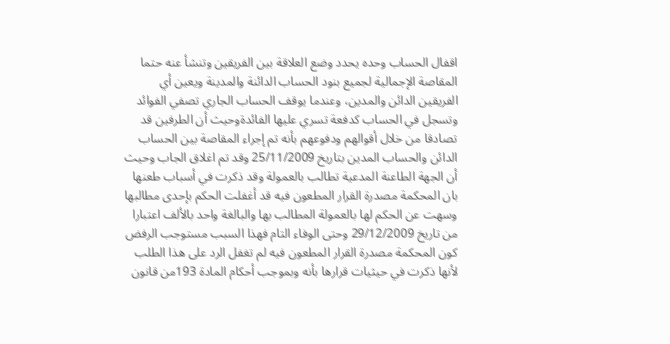اقفال الحساب وحده يحدد وضع العلاقة بين الفريقين وتنشأ عنه حتما المقاصة الإجمالية لجميع بنود الحساب الدائنة والمدينة ويعين أي الفريقين الدائن والمدين، وعندما يوقف الحساب الجاري تصفي الفوائد وتسجل في الحساب كدفعة تسري عليها الفائدةوحيث أن الطرفين قد تصادقا من خلال أقوالهم ودفوعهم بأنه تم إجراء المقاصة بين الحساب الدائن والحساب المدين بتاريخ 25/11/2009 وقد تم اغلاق الجاب وحيث أن الجهة الطاعنة المدعية تطالب بالعمولة وقد ذكرت في أسباب طعنها بان المحكمة مصدرة القرار المطعون فيه قد أغفلت الحكم بإحدى مطالبها وسهت عن الحكم لها بالعمولة المطالب بها والبالغة واحد بالألف اعتبارا من تاريخ 29/12/2009 وحتى الوفاء التام فهذا السبب مستوجب الرفض كون المحكمة مصدرة القرار المطعون فيه لم تغفل الرد على هذا الطلب لأنها ذكرت في حيثيات قرارها بأنه وبموجب أحكام المادة 193من قانون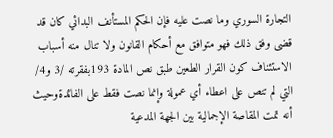التجارة السوري وما نصت عليه فإن الحكم المستأنف البدائي كان قد قضى وفق ذلك فهو متوافق مع أحكام القانون ولا تنال منه أسباب الاستئناف كون القرار الطعين طبق نص المادة 193بفقرته /3 و4/ التي لم تنص على اعطاء أي عمولة وإنما نصت فقط على الفائدةوحيث أنه تمت المقاصة الإجمالية بين الجهة المدعية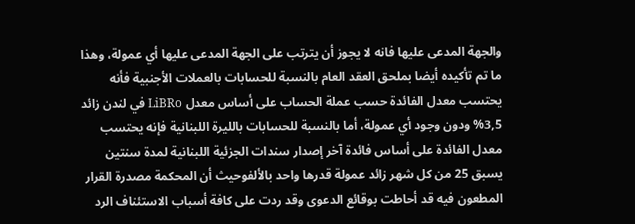والجهة المدعى عليها فانه لا يجوز أن يترتب على الجهة المدعى عليها أي عمولة، وهذا ما تم تأكيده أيضا بملحق العقد العام بالنسبة للحسابات بالعملات الأجنبية فأنه يحتسب معدل الفائدة حسب عملة الحساب على أساس معدل LiBRo في لندن زائد 3,5% ودون وجود أي عمولة، أما بالنسبة للحسابات بالليرة اللبنانية فإنه يحتسب معدل الفائدة على أساس فائدة آخر إصدار سندات الجزئية اللبنانية لمدة سنتين يسبق 25 من كل شهر زائد عمولة قدرها واحد بالألفوحيث أن المحكمة مصدرة القرار المطعون فيه قد أحاطت بوقائع الدعوى وقد ردت على كافة أسباب الاستئناف الرد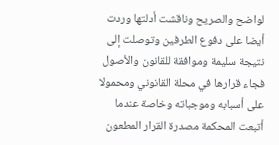لواضح والصريح وناقشت أدلتها وردت أيضا على دفوع الطرفين وتوصلت إلى نتيجة سليمة وموافقة للقانون والأصول فجاء قرارها في محلة القانوني ومحمولا على أسبابه وموجباته وخاصة عندما أتبعت المحكمة مصدرة القرار المطعون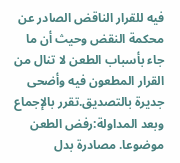فيه للقرار الناقض الصادر عن محكمة النقض وحيث أن ما جاء بأسباب الطعن لا تنال من القرار المطعون فيه وأضحى جديرة بالتصديق.تقرر بالإجماع وبعد المداولة:رفض الطعن موضوعا. مصادرة بدل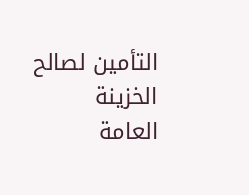التأمين لصالح الخزينة العامة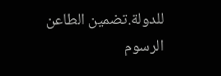للدولة.تضمين الطاعن الرسوم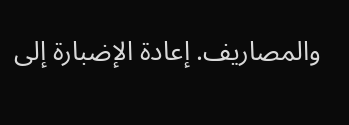والمصاريف. إعادة الإضبارة إلى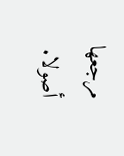مرجعها أصولا.